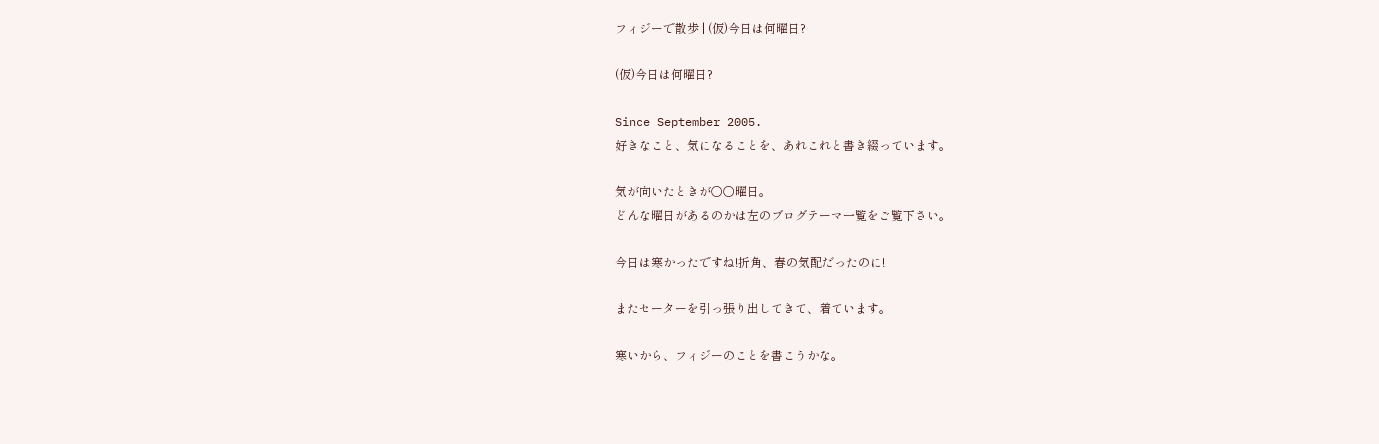フィジーで散歩 | (仮)今日は何曜日?

(仮)今日は何曜日?

Since September 2005.
好きなこと、気になることを、あれこれと書き綴っています。

気が向いたときが○○曜日。
どんな曜日があるのかは左のブログテーマ一覧をご覧下さい。

今日は寒かったですね!折角、春の気配だったのに!

またセーターを引っ張り出してきて、着ています。

寒いから、フィジーのことを書こうかな。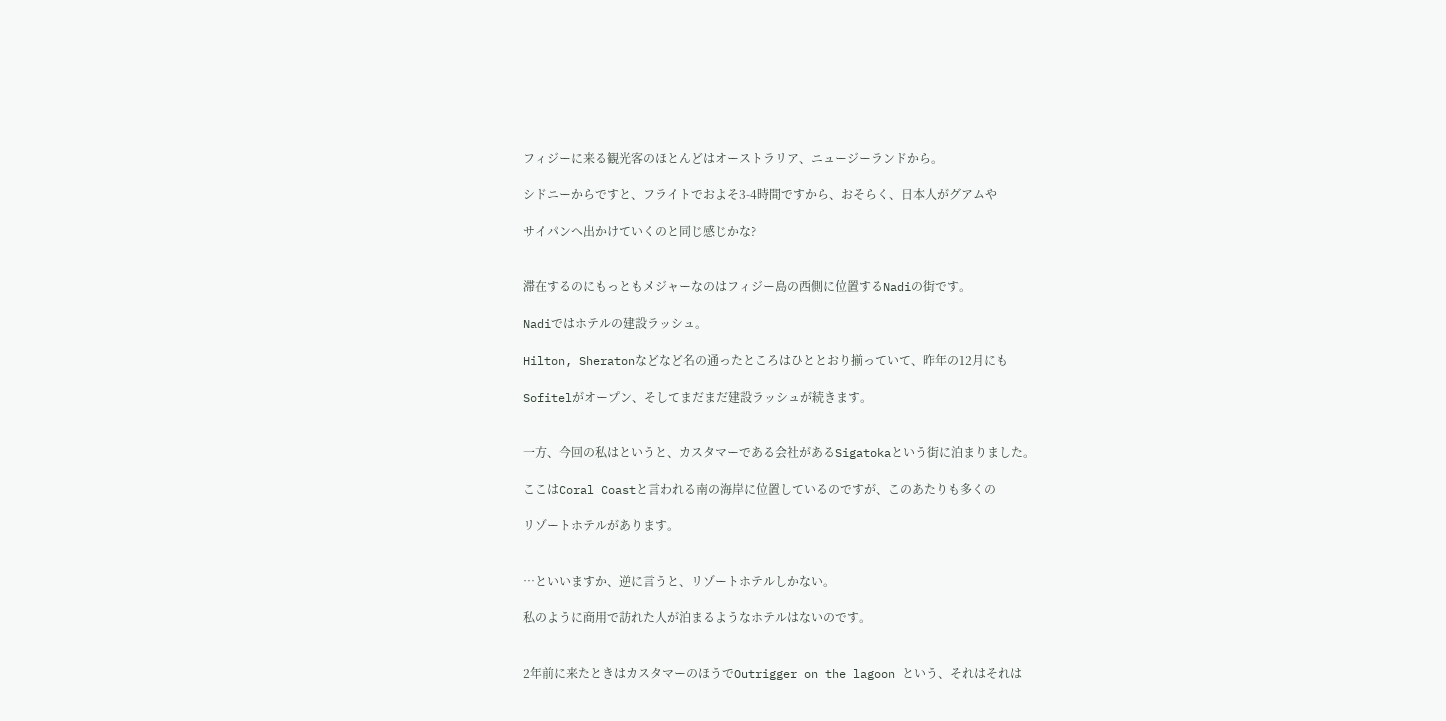フィジーに来る観光客のほとんどはオーストラリア、ニュージーランドから。

シドニーからですと、フライトでおよそ3-4時間ですから、おそらく、日本人がグアムや

サイパンへ出かけていくのと同じ感じかな?


滞在するのにもっともメジャーなのはフィジー島の西側に位置するNadiの街です。

Nadiではホテルの建設ラッシュ。

Hilton, Sheratonなどなど名の通ったところはひととおり揃っていて、昨年の12月にも

Sofitelがオープン、そしてまだまだ建設ラッシュが続きます。


一方、今回の私はというと、カスタマーである会社があるSigatokaという街に泊まりました。

ここはCoral Coastと言われる南の海岸に位置しているのですが、このあたりも多くの

リゾートホテルがあります。


…といいますか、逆に言うと、リゾートホテルしかない。

私のように商用で訪れた人が泊まるようなホテルはないのです。


2年前に来たときはカスタマーのほうでOutrigger on the lagoon という、それはそれは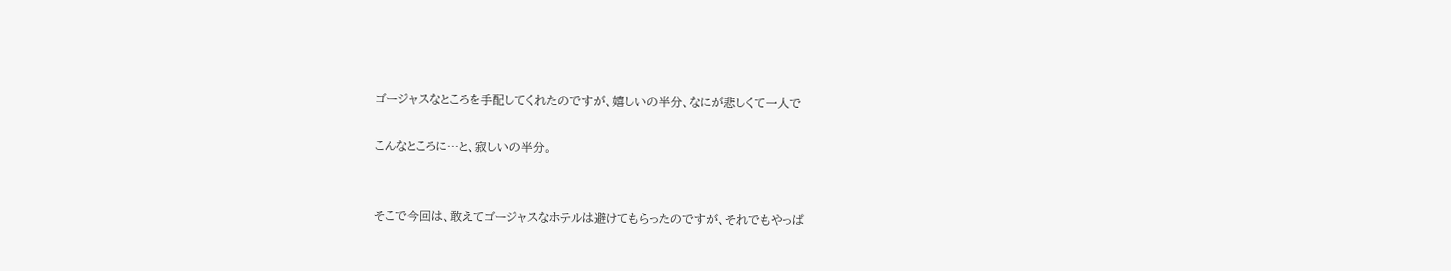ゴージャスなところを手配してくれたのですが、嬉しいの半分、なにが悲しくて一人で

こんなところに…と、寂しいの半分。


そこで今回は、敢えてゴージャスなホテルは避けてもらったのですが、それでもやっぱ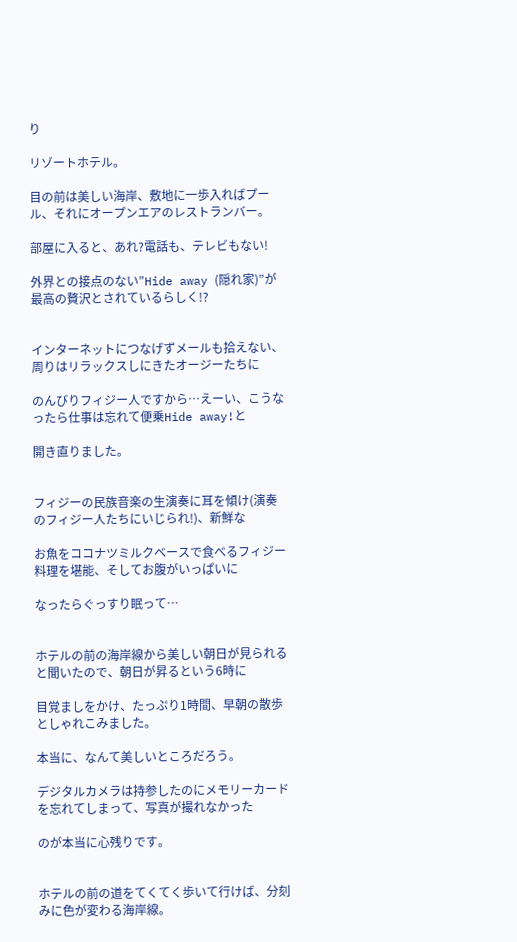り

リゾートホテル。

目の前は美しい海岸、敷地に一歩入ればプール、それにオープンエアのレストランバー。

部屋に入ると、あれ?電話も、テレビもない!

外界との接点のない”Hide away (隠れ家)”が最高の贅沢とされているらしく!?


インターネットにつなげずメールも拾えない、周りはリラックスしにきたオージーたちに

のんびりフィジー人ですから…えーい、こうなったら仕事は忘れて便乗Hide away!と

開き直りました。


フィジーの民族音楽の生演奏に耳を傾け(演奏のフィジー人たちにいじられ!)、新鮮な

お魚をココナツミルクベースで食べるフィジー料理を堪能、そしてお腹がいっぱいに

なったらぐっすり眠って…


ホテルの前の海岸線から美しい朝日が見られると聞いたので、朝日が昇るという6時に

目覚ましをかけ、たっぷり1時間、早朝の散歩としゃれこみました。

本当に、なんて美しいところだろう。

デジタルカメラは持参したのにメモリーカードを忘れてしまって、写真が撮れなかった

のが本当に心残りです。


ホテルの前の道をてくてく歩いて行けば、分刻みに色が変わる海岸線。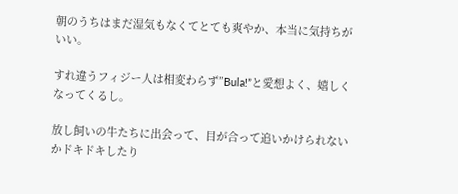朝のうちはまだ湿気もなくてとても爽やか、本当に気持ちがいい。

すれ違うフィジー人は相変わらず”Bula!”と愛想よく、嬉しくなってくるし。

放し飼いの牛たちに出会って、目が合って追いかけられないかドキドキしたり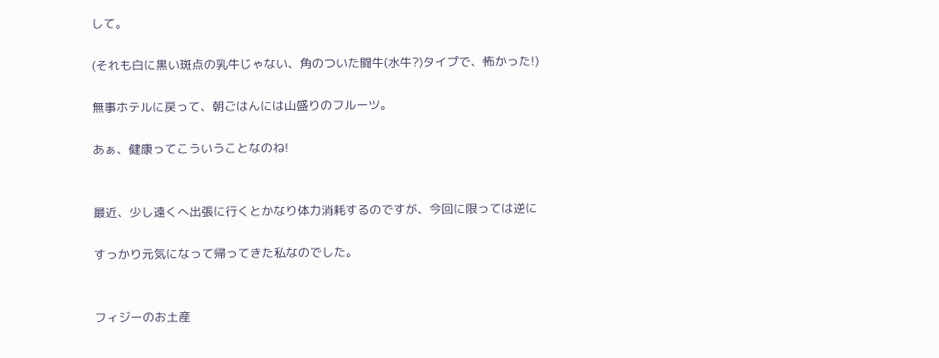して。

(それも白に黒い斑点の乳牛じゃない、角のついた闘牛(水牛?)タイプで、怖かった!)

無事ホテルに戻って、朝ごはんには山盛りのフルーツ。

あぁ、健康ってこういうことなのね!


最近、少し遠くへ出張に行くとかなり体力消耗するのですが、今回に限っては逆に

すっかり元気になって帰ってきた私なのでした。


フィジーのお土産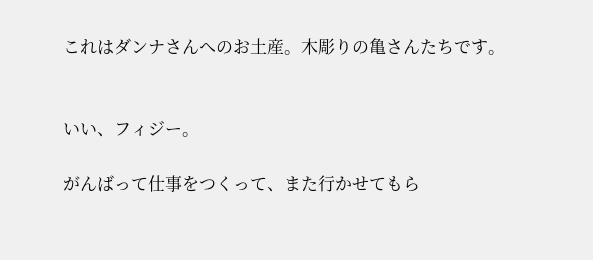これはダンナさんへのお土産。木彫りの亀さんたちです。


いい、フィジー。

がんばって仕事をつくって、また行かせてもら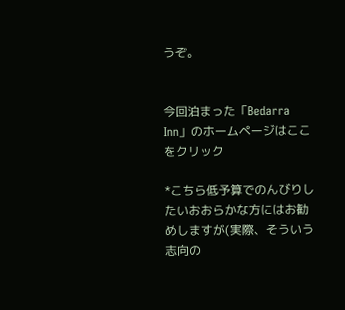うぞ。


今回泊まった「Bedarra Inn」のホームページはここをクリック

*こちら低予算でのんびりしたいおおらかな方にはお勧めしますが(実際、そういう志向の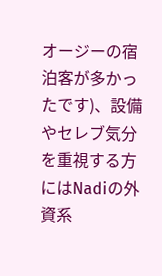オージーの宿泊客が多かったです)、設備やセレブ気分を重視する方にはNadiの外資系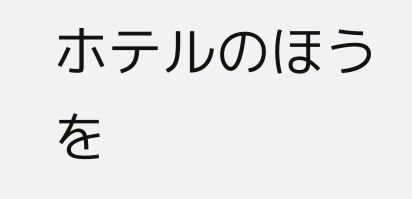ホテルのほうを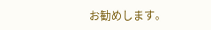お勧めします。